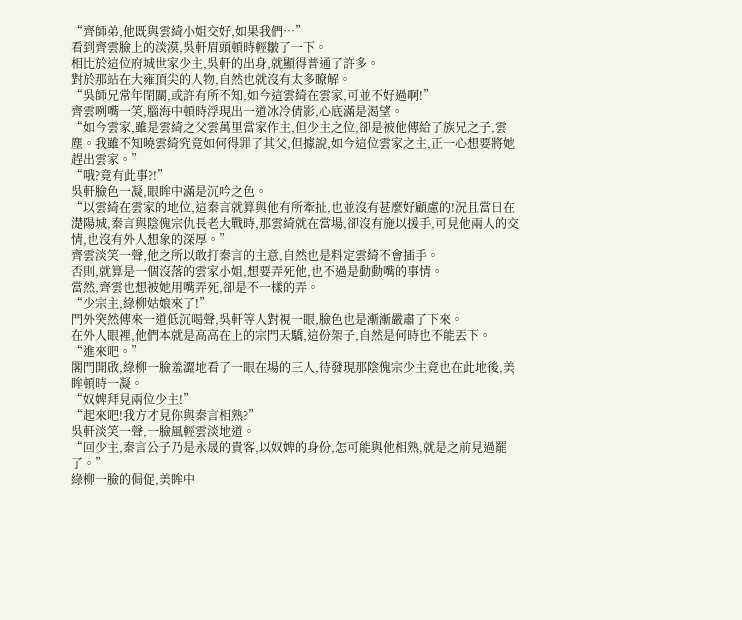“齊師弟,他既與雲綺小姐交好,如果我們…”
看到齊雲臉上的淡漠,吳軒眉頭頓時輕皺了一下。
相比於這位府城世家少主,吳軒的出身,就顯得普通了許多。
對於那站在大雍頂尖的人物,自然也就沒有太多瞭解。
“吳師兄常年閉關,或許有所不知,如今這雲綺在雲家,可並不好過啊!”
齊雲咧嘴一笑,腦海中頓時浮現出一道冰冷倩影,心底滿是渴望。
“如今雲家,雖是雲綺之父雲萬里當家作主,但少主之位,卻是被他傳給了族兄之子,雲塵。我雖不知曉雲綺究竟如何得罪了其父,但據說,如今這位雲家之主,正一心想要將她趕出雲家。”
“哦?竟有此事?!”
吳軒臉色一凝,眼眸中滿是沉吟之色。
“以雲綺在雲家的地位,這秦言就算與他有所牽扯,也並沒有甚麼好顧慮的!況且當日在濋陽城,秦言與陰傀宗仇長老大戰時,那雲綺就在當場,卻沒有施以援手,可見他兩人的交情,也沒有外人想象的深厚。”
齊雲淡笑一聲,他之所以敢打秦言的主意,自然也是料定雲綺不會插手。
否則,就算是一個沒落的雲家小姐,想要弄死他,也不過是動動嘴的事情。
當然,齊雲也想被她用嘴弄死,卻是不一樣的弄。
“少宗主,綠柳姑娘來了!”
門外突然傳來一道低沉喝聲,吳軒等人對視一眼,臉色也是漸漸嚴肅了下來。
在外人眼裡,他們本就是高高在上的宗門天驕,這份架子,自然是何時也不能丟下。
“進來吧。”
閣門開啟,綠柳一臉羞澀地看了一眼在場的三人,待發現那陰傀宗少主竟也在此地後,美眸頓時一凝。
“奴婢拜見兩位少主!”
“起來吧!我方才見你與秦言相熟?”
吳軒淡笑一聲,一臉風輕雲淡地道。
“回少主,秦言公子乃是永晟的貴客,以奴婢的身份,怎可能與他相熟,就是之前見過罷了。”
綠柳一臉的侷促,美眸中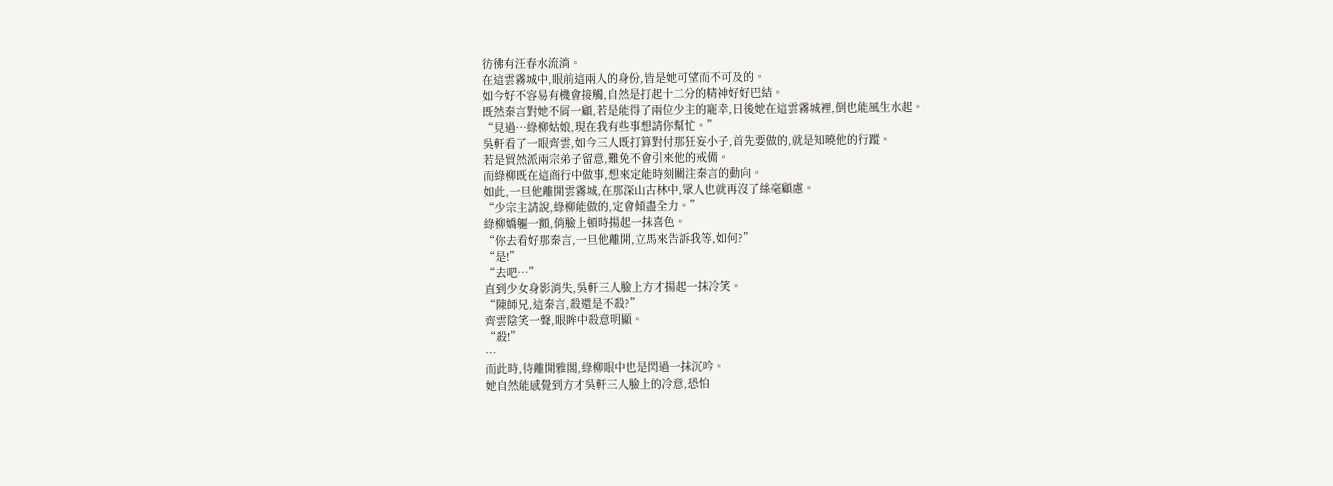彷彿有汪春水流淌。
在這雲霧城中,眼前這兩人的身份,皆是她可望而不可及的。
如今好不容易有機會接觸,自然是打起十二分的精神好好巴結。
既然秦言對她不屑一顧,若是能得了兩位少主的寵幸,日後她在這雲霧城裡,倒也能風生水起。
“見過…綠柳姑娘,現在我有些事想請你幫忙。”
吳軒看了一眼齊雲,如今三人既打算對付那狂妄小子,首先要做的,就是知曉他的行蹤。
若是貿然派兩宗弟子留意,難免不會引來他的戒備。
而綠柳既在這商行中做事,想來定能時刻關注秦言的動向。
如此,一旦他離開雲霧城,在那深山古林中,眾人也就再沒了絲毫顧慮。
“少宗主請說,綠柳能做的,定會傾盡全力。”
綠柳嬌軀一顫,俏臉上頓時揚起一抹喜色。
“你去看好那秦言,一旦他離開,立馬來告訴我等,如何?”
“是!”
“去吧…”
直到少女身影消失,吳軒三人臉上方才揚起一抹冷笑。
“陳師兄,這秦言,殺還是不殺?”
齊雲陰笑一聲,眼眸中殺意明顯。
“殺!”
…
而此時,待離開雅閣,綠柳眼中也是閃過一抹沉吟。
她自然能感覺到方才吳軒三人臉上的冷意,恐怕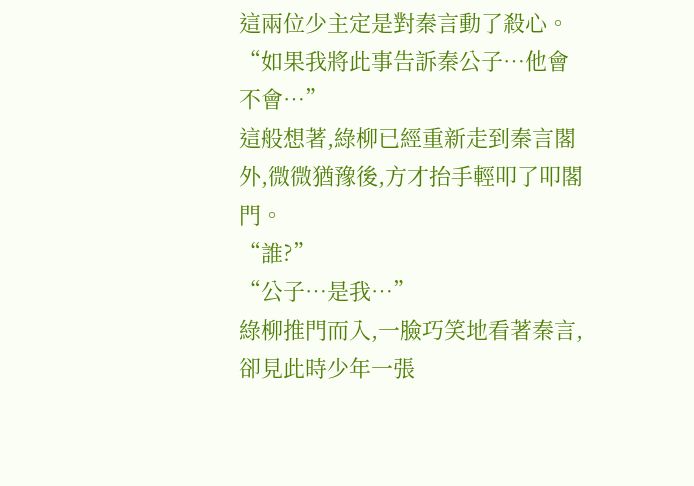這兩位少主定是對秦言動了殺心。
“如果我將此事告訴秦公子…他會不會…”
這般想著,綠柳已經重新走到秦言閣外,微微猶豫後,方才抬手輕叩了叩閣門。
“誰?”
“公子…是我…”
綠柳推門而入,一臉巧笑地看著秦言,卻見此時少年一張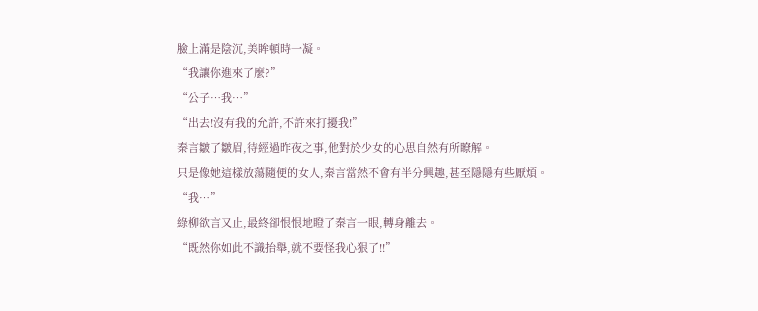臉上滿是陰沉,美眸頓時一凝。
“我讓你進來了麼?”
“公子…我…”
“出去!沒有我的允許,不許來打擾我!”
秦言皺了皺眉,待經過昨夜之事,他對於少女的心思自然有所瞭解。
只是像她這樣放蕩隨便的女人,秦言當然不會有半分興趣,甚至隱隱有些厭煩。
“我…”
綠柳欲言又止,最終卻恨恨地瞪了秦言一眼,轉身離去。
“既然你如此不識抬舉,就不要怪我心狠了!!”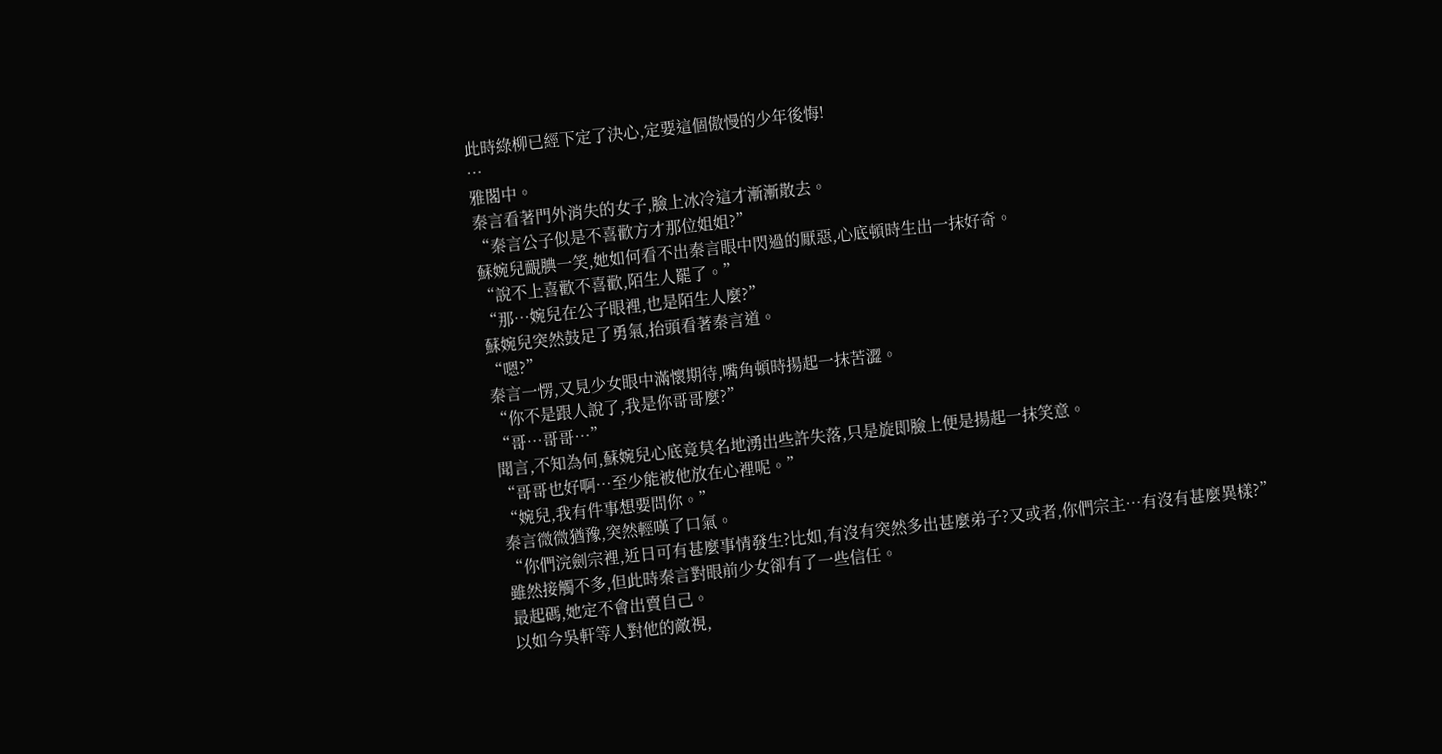此時綠柳已經下定了決心,定要這個傲慢的少年後悔!
…
雅閣中。
秦言看著門外消失的女子,臉上冰冷這才漸漸散去。
“秦言公子似是不喜歡方才那位姐姐?”
蘇婉兒靦腆一笑,她如何看不出秦言眼中閃過的厭惡,心底頓時生出一抹好奇。
“說不上喜歡不喜歡,陌生人罷了。”
“那…婉兒在公子眼裡,也是陌生人麼?”
蘇婉兒突然鼓足了勇氣,抬頭看著秦言道。
“嗯?”
秦言一愣,又見少女眼中滿懷期待,嘴角頓時揚起一抹苦澀。
“你不是跟人說了,我是你哥哥麼?”
“哥…哥哥…”
聞言,不知為何,蘇婉兒心底竟莫名地湧出些許失落,只是旋即臉上便是揚起一抹笑意。
“哥哥也好啊…至少能被他放在心裡呢。”
“婉兒,我有件事想要問你。”
秦言微微猶豫,突然輕嘆了口氣。
“你們浣劍宗裡,近日可有甚麼事情發生?比如,有沒有突然多出甚麼弟子?又或者,你們宗主…有沒有甚麼異樣?”
雖然接觸不多,但此時秦言對眼前少女卻有了一些信任。
最起碼,她定不會出賣自己。
以如今吳軒等人對他的敵視,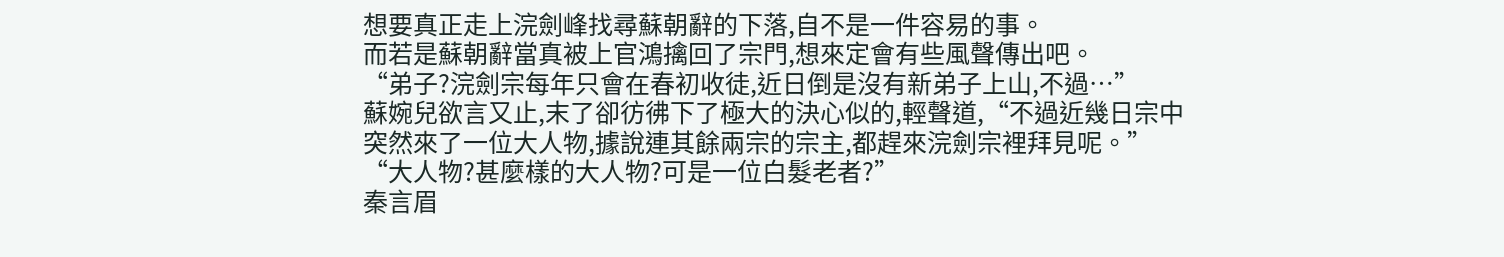想要真正走上浣劍峰找尋蘇朝辭的下落,自不是一件容易的事。
而若是蘇朝辭當真被上官鴻擒回了宗門,想來定會有些風聲傳出吧。
“弟子?浣劍宗每年只會在春初收徒,近日倒是沒有新弟子上山,不過…”
蘇婉兒欲言又止,末了卻彷彿下了極大的決心似的,輕聲道,“不過近幾日宗中突然來了一位大人物,據說連其餘兩宗的宗主,都趕來浣劍宗裡拜見呢。”
“大人物?甚麼樣的大人物?可是一位白髮老者?”
秦言眉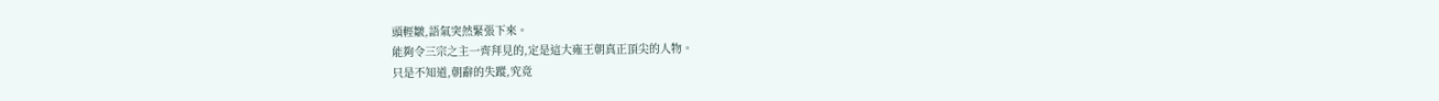頭輕皺,語氣突然緊張下來。
能夠令三宗之主一齊拜見的,定是這大雍王朝真正頂尖的人物。
只是不知道,朝辭的失蹤,究竟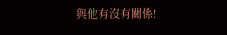與他有沒有關係!